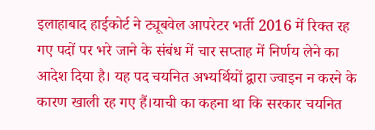इलाहाबाद हाईकोर्ट ने ट्यूबवेल आपरेटर भर्ती 2016 में रिक्त रह गए पदों पर भरे जाने के संबंध में चार सप्ताह में निर्णय लेने का आदेश दिया है। यह पद चयनित अभ्यर्थियों द्वारा ज्वाइन न करने के कारण खाली रह गए हैं।याची का कहना था कि सरकार चयनित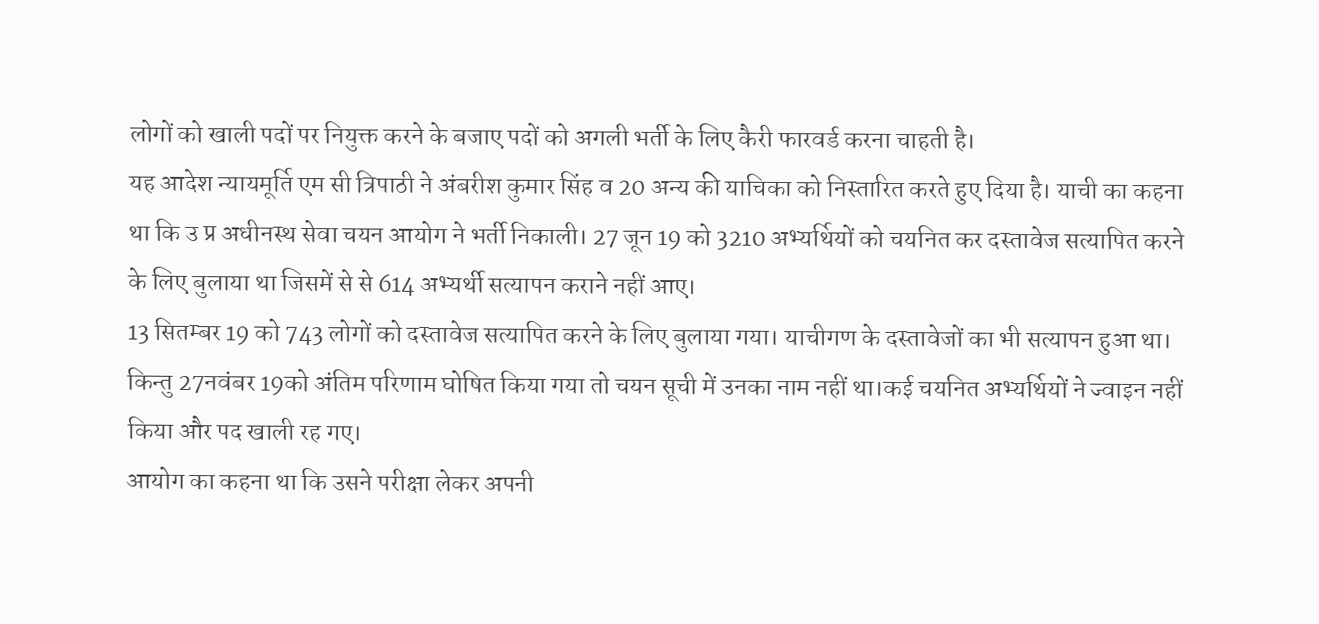लोगों को खाली पदों पर नियुक्त करने के बजाए पदों को अगली भर्ती के लिए कैरी फारवर्ड करना चाहती है।
यह आदेश न्यायमूर्ति एम सी त्रिपाठी ने अंबरीश कुमार सिंह व 20 अन्य की याचिका को निस्तारित करते हुए दिया है। याची का कहना था कि उ प्र अधीनस्थ सेवा चयन आयोग ने भर्ती निकाली। 27 जून 19 को 3210 अभ्यर्थियों को चयनित कर दस्तावेज सत्यापित करने के लिए बुलाया था जिसमें से से 614 अभ्यर्थी सत्यापन कराने नहीं आए।
13 सितम्बर 19 को 743 लोगों को दस्तावेज सत्यापित करने के लिए बुलाया गया। याचीगण के दस्तावेजों का भी सत्यापन हुआ था। किन्तु 27नवंबर 19को अंतिम परिणाम घोषित किया गया तो चयन सूची में उनका नाम नहीं था।कई चयनित अभ्यर्थियों ने ज्वाइन नहीं किया और पद खाली रह गए।
आयोग का कहना था कि उसने परीक्षा लेकर अपनी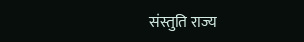संस्तुति राज्य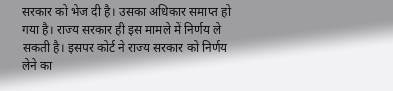सरकार को भेज दी है। उसका अधिकार समाप्त हो गया है। राज्य सरकार ही इस मामले में निर्णय ले सकती है। इसपर कोर्ट ने राज्य सरकार को निर्णय लेने का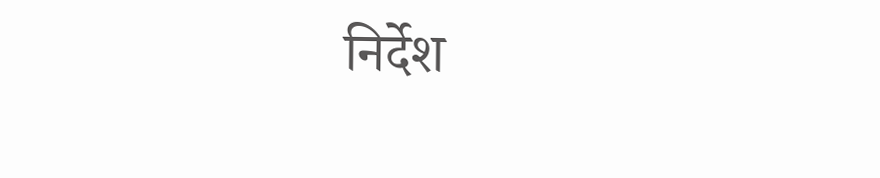निर्देश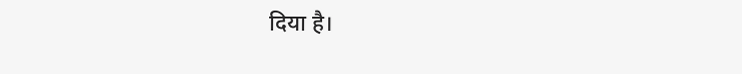दिया है।